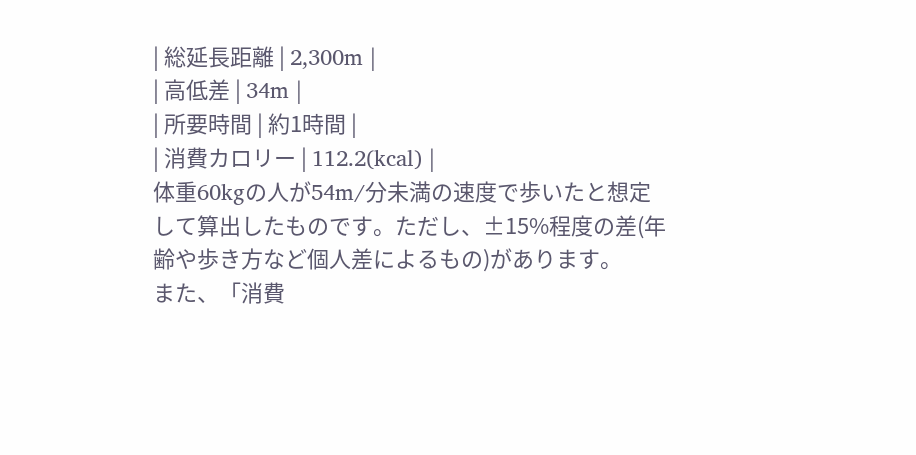| 総延長距離 | 2,300m |
| 高低差 | 34m |
| 所要時間 | 約1時間 |
| 消費カロリー | 112.2(kcal) |
体重60kgの人が54m/分未満の速度で歩いたと想定して算出したものです。ただし、±15%程度の差(年齢や歩き方など個人差によるもの)があります。
また、「消費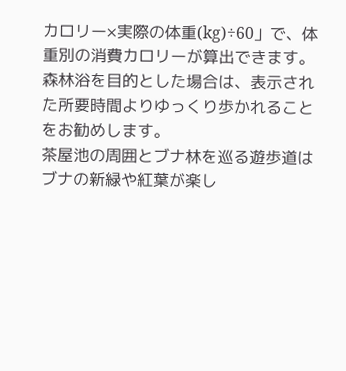カロリー×実際の体重(kg)÷60」で、体重別の消費カロリーが算出できます。森林浴を目的とした場合は、表示された所要時間よりゆっくり歩かれることをお勧めします。
茶屋池の周囲とブナ林を巡る遊歩道はブナの新緑や紅葉が楽し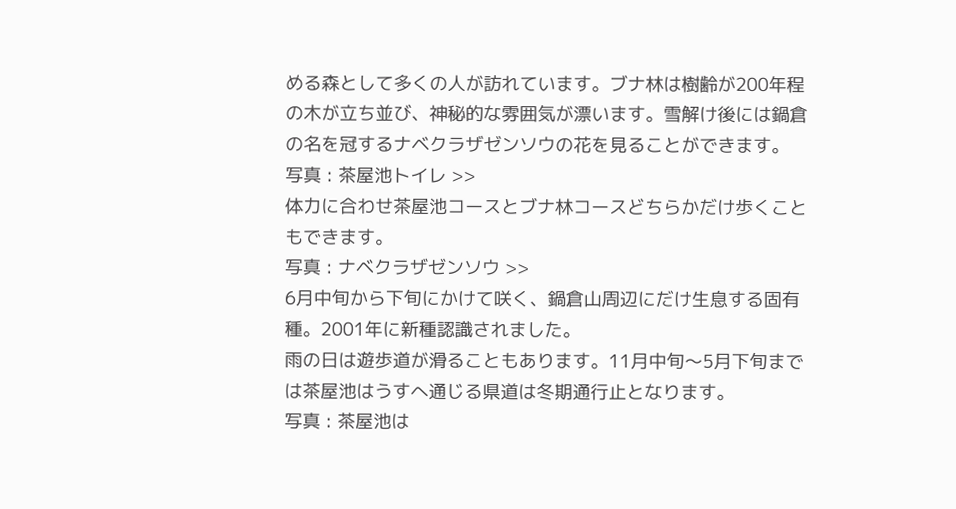める森として多くの人が訪れています。ブナ林は樹齢が200年程の木が立ち並び、神秘的な雰囲気が漂います。雪解け後には鍋倉の名を冠するナベクラザゼンソウの花を見ることができます。
写真 : 茶屋池トイレ >>
体力に合わせ茶屋池コースとブナ林コースどちらかだけ歩くこともできます。
写真 : ナベクラザゼンソウ >>
6月中旬から下旬にかけて咲く、鍋倉山周辺にだけ生息する固有種。2001年に新種認識されました。
雨の日は遊歩道が滑ることもあります。11月中旬〜5月下旬までは茶屋池はうすへ通じる県道は冬期通行止となります。
写真 : 茶屋池は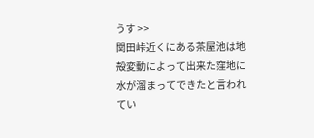うす >>
関田峠近くにある茶屋池は地殻変動によって出来た窪地に水が溜まってできたと言われてい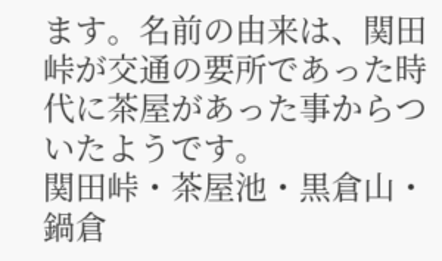ます。名前の由来は、関田峠が交通の要所であった時代に茶屋があった事からついたようです。
関田峠・茶屋池・黒倉山・鍋倉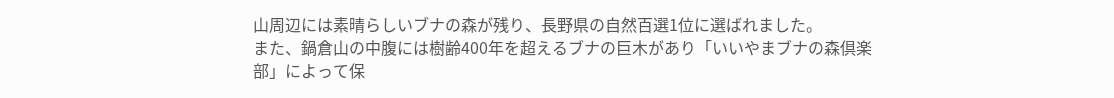山周辺には素晴らしいブナの森が残り、長野県の自然百選1位に選ばれました。
また、鍋倉山の中腹には樹齢400年を超えるブナの巨木があり「いいやまブナの森倶楽部」によって保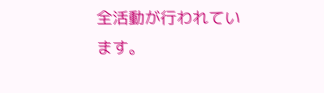全活動が行われています。